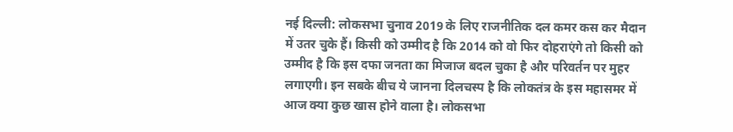नई दिल्ली: लोकसभा चुनाव 2019 के लिए राजनीतिक दल कमर कस कर मैदान में उतर चुके हैं। किसी को उम्मीद है कि 2014 को वो फिर दोहराएंगे तो किसी को उम्मीद है कि इस दफा जनता का मिजाज बदल चुका है और परिवर्तन पर मुहर लगाएगी। इन सबके बीच ये जानना दिलचस्प है कि लोकतंत्र के इस महासमर में आज क्या कुछ खास होने वाला है। लोकसभा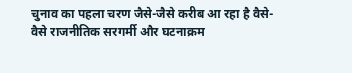चुनाव का पहला चरण जैसे-जैसे करीब आ रहा है वैसे-वैसे राजनीतिक सरगर्मी और घटनाक्रम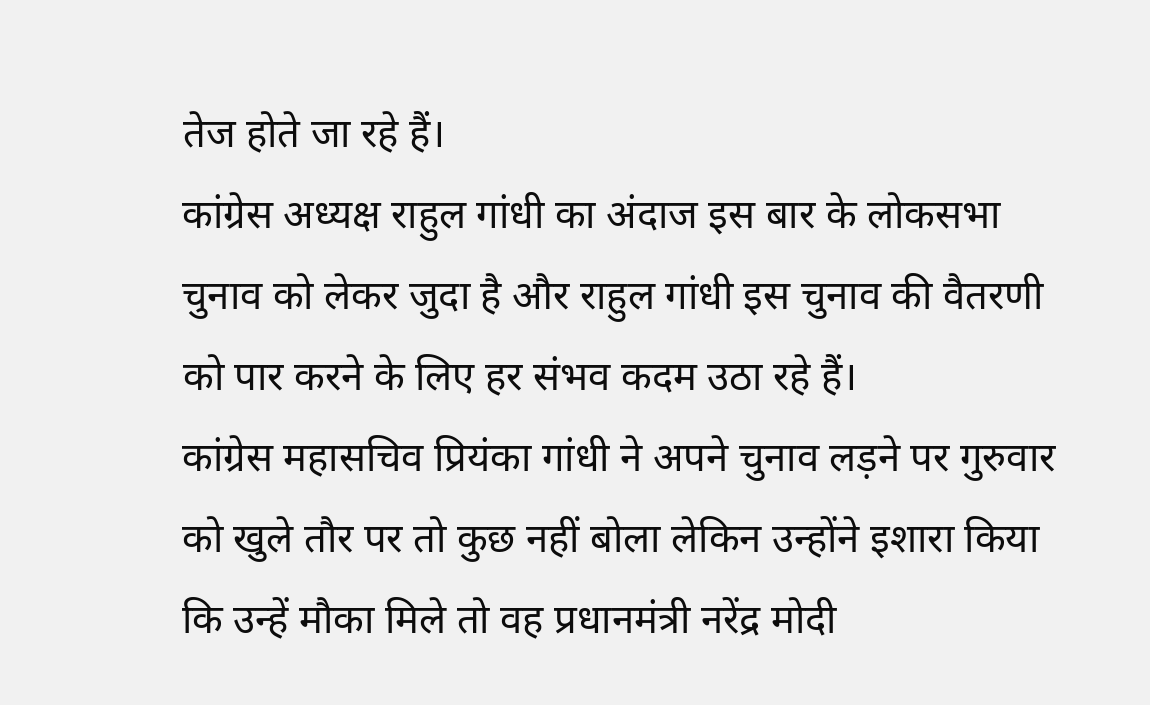तेज होते जा रहे हैं।
कांग्रेस अध्यक्ष राहुल गांधी का अंदाज इस बार के लोकसभा चुनाव को लेकर जुदा है और राहुल गांधी इस चुनाव की वैतरणी को पार करने के लिए हर संभव कदम उठा रहे हैं।
कांग्रेस महासचिव प्रियंका गांधी ने अपने चुनाव लड़ने पर गुरुवार को खुले तौर पर तो कुछ नहीं बोला लेकिन उन्होंने इशारा किया कि उन्हें मौका मिले तो वह प्रधानमंत्री नरेंद्र मोदी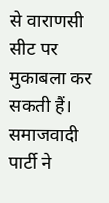से वाराणसी सीट पर मुकाबला कर सकती हैं।
समाजवादी पार्टी ने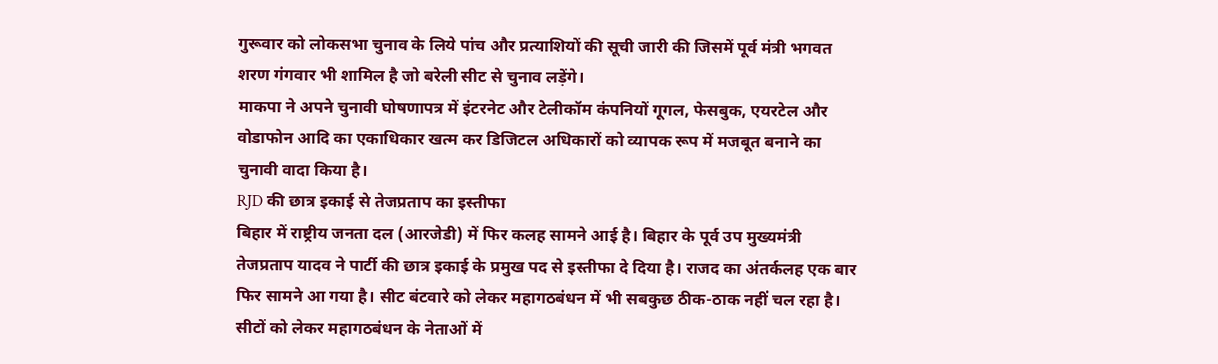गुरूवार को लोकसभा चुनाव के लिये पांच और प्रत्याशियों की सूची जारी की जिसमें पूर्व मंत्री भगवत शरण गंगवार भी शामिल है जो बरेली सीट से चुनाव लड़ेंगे।
माकपा ने अपने चुनावी घोषणापत्र में इंटरनेट और टेलीकॉम कंपनियों गूगल, फेसबुक, एयरटेल और वोडाफोन आदि का एकाधिकार खत्म कर डिजिटल अधिकारों को व्यापक रूप में मजबूत बनाने का चुनावी वादा किया है।
RJD की छात्र इकाई से तेजप्रताप का इस्तीफा
बिहार में राष्ट्रीय जनता दल (आरजेडी) में फिर कलह सामने आई है। बिहार के पूर्व उप मुख्यमंत्री तेजप्रताप यादव ने पार्टी की छात्र इकाई के प्रमुख पद से इस्तीफा दे दिया है। राजद का अंतर्कलह एक बार फिर सामने आ गया है। सीट बंटवारे को लेकर महागठबंधन में भी सबकुछ ठीक-ठाक नहीं चल रहा है। सीटों को लेकर महागठबंधन के नेताओं में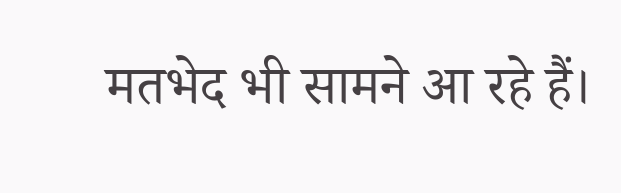मतभेद भी सामने आ रहे हैं।